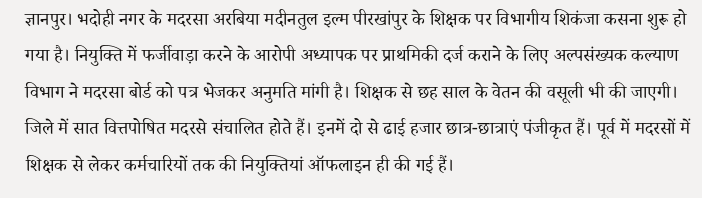ज्ञानपुर। भदोही नगर के मदरसा अरबिया मदीनतुल इल्म पीरखांपुर के शिक्षक पर विभागीय शिकंजा कसना शुरू हो गया है। नियुक्ति में फर्जीवाड़ा करने के आरोपी अध्यापक पर प्राथमिकी दर्ज कराने के लिए अल्पसंख्यक कल्याण विभाग ने मदरसा बोर्ड को पत्र भेजकर अनुमति मांगी है। शिक्षक से छह साल के वेतन की वसूली भी की जाएगी। जिले में सात वित्तपोषित मदरसे संचालित होते हैं। इनमें दो से ढाई हजार छात्र-छात्राएं पंजीकृत हैं। पूर्व में मदरसों में शिक्षक से लेकर कर्मचारियों तक की नियुक्तियां ऑफलाइन ही की गई हैं।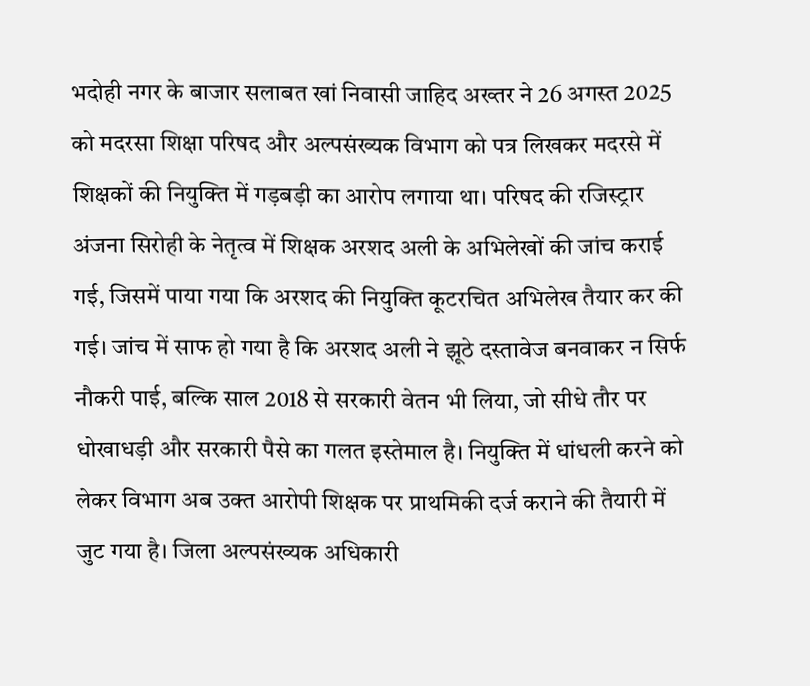भदोही नगर के बाजार सलाबत खां निवासी जाहिद अख्तर ने 26 अगस्त 2025 को मदरसा शिक्षा परिषद और अल्पसंख्यक विभाग को पत्र लिखकर मदरसे में शिक्षकों की नियुक्ति में गड़बड़ी का आरोप लगाया था। परिषद की रजिस्ट्रार अंजना सिरोही के नेतृत्व में शिक्षक अरशद अली के अभिलेखों की जांच कराई गई, जिसमें पाया गया कि अरशद की नियुक्ति कूटरचित अभिलेख तैयार कर की गई। जांच में साफ हो गया है कि अरशद अली ने झूठे दस्तावेज बनवाकर न सिर्फ नौकरी पाई, बल्कि साल 2018 से सरकारी वेतन भी लिया, जो सीधे तौर पर धोखाधड़ी और सरकारी पैसे का गलत इस्तेमाल है। नियुक्ति में धांधली करने को लेकर विभाग अब उक्त आरोपी शिक्षक पर प्राथमिकी दर्ज कराने की तैयारी में जुट गया है। जिला अल्पसंख्यक अधिकारी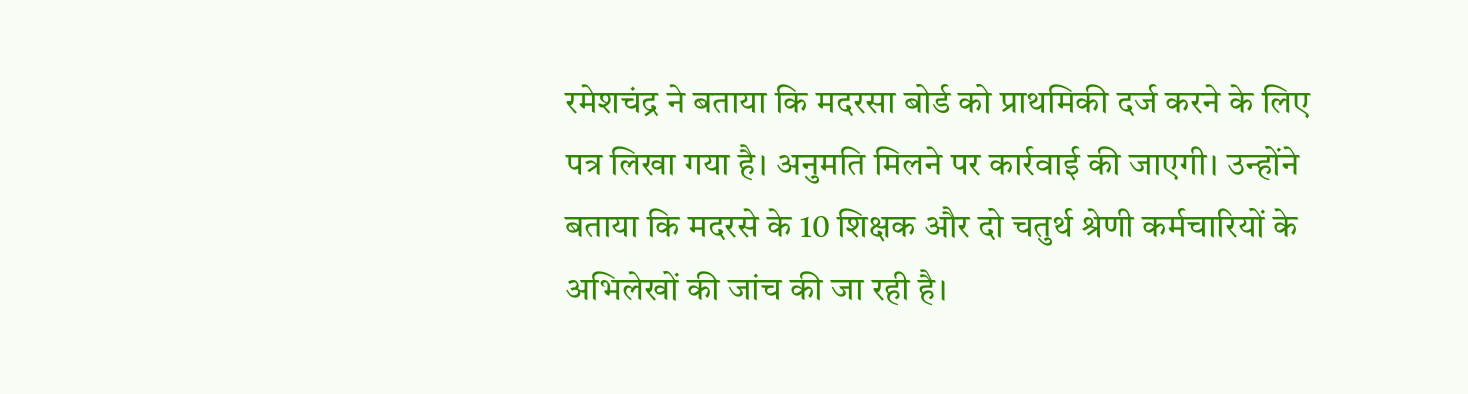रमेशचंद्र ने बताया कि मदरसा बोर्ड को प्राथमिकी दर्ज करने के लिए पत्र लिखा गया है। अनुमति मिलने पर कार्रवाई की जाएगी। उन्होंने बताया कि मदरसे के 10 शिक्षक और दो चतुर्थ श्रेणी कर्मचारियों के अभिलेखों की जांच की जा रही है।